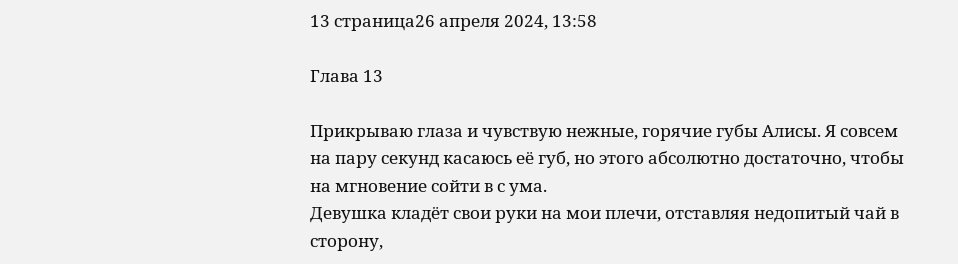13 страница26 апреля 2024, 13:58

Глава 13

Прикрываю глаза и чувствую нежные, горячие губы Алисы. Я совсем на пару секунд касаюсь её губ, но этого абсолютно достаточно, чтобы на мгновение сойти в с ума.
Девушка кладёт свои руки на мои плечи, отставляя недопитый чай в сторону,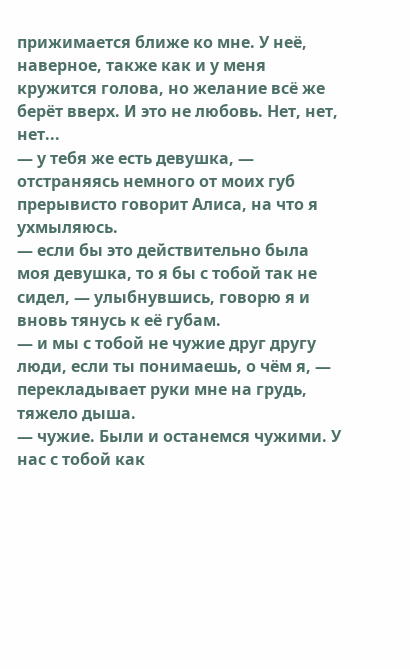прижимается ближе ко мне. У неё, наверное, также как и у меня кружится голова, но желание всё же берёт вверх. И это не любовь. Нет, нет, нет...
— у тебя же есть девушка, — отстраняясь немного от моих губ прерывисто говорит Алиса, на что я ухмыляюсь.
— если бы это действительно была моя девушка, то я бы с тобой так не сидел, — улыбнувшись, говорю я и вновь тянусь к её губам.
— и мы с тобой не чужие друг другу люди, если ты понимаешь, о чём я, — перекладывает руки мне на грудь, тяжело дыша.
— чужие. Были и останемся чужими. У нас с тобой как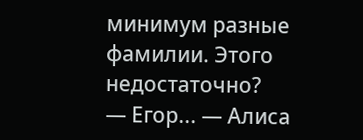минимум разные фамилии. Этого недостаточно?
— Егор... — Алиса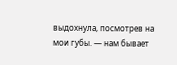выдохнула, посмотрев на мои губы. — нам бывает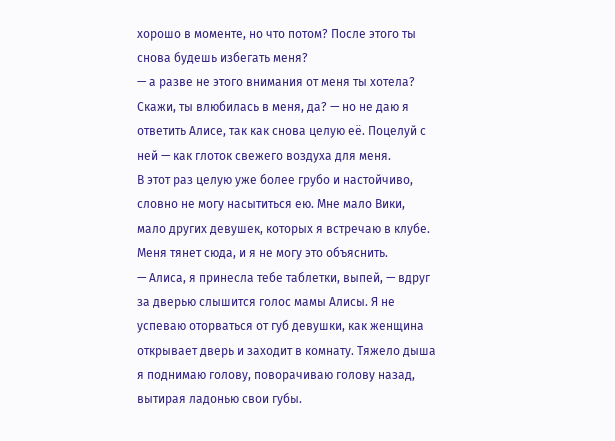хорошо в моменте, но что потом? После этого ты снова будешь избегать меня?
— а разве не этого внимания от меня ты хотела? Скажи, ты влюбилась в меня, да? — но не даю я ответить Алисе, так как снова целую её. Поцелуй с ней — как глоток свежего воздуха для меня.
В этот раз целую уже более грубо и настойчиво, словно не могу насытиться ею. Мне мало Вики, мало других девушек, которых я встречаю в клубе. Меня тянет сюда, и я не могу это объяснить.
— Алиса, я принесла тебе таблетки, выпей, — вдруг за дверью слышится голос мамы Алисы. Я не успеваю оторваться от губ девушки, как женщина открывает дверь и заходит в комнату. Тяжело дыша я поднимаю голову, поворачиваю голову назад, вытирая ладонью свои губы.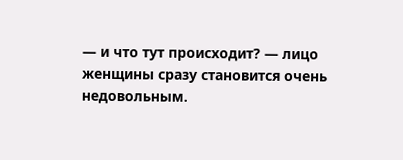— и что тут происходит? — лицо женщины сразу становится очень недовольным.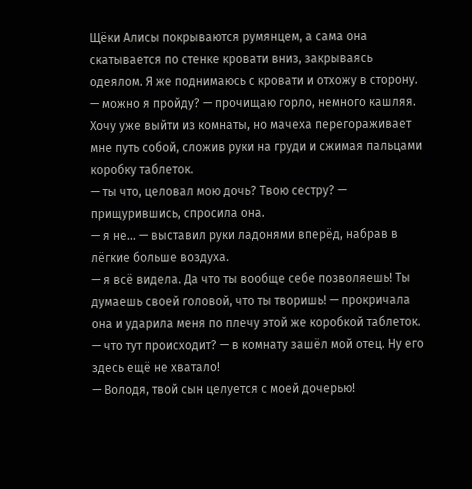Щёки Алисы покрываются румянцем, а сама она скатывается по стенке кровати вниз, закрываясь одеялом. Я же поднимаюсь с кровати и отхожу в сторону.
— можно я пройду? — прочищаю горло, немного кашляя. Хочу уже выйти из комнаты, но мачеха перегораживает мне путь собой, сложив руки на груди и сжимая пальцами коробку таблеток.
— ты что, целовал мою дочь? Твою сестру? — прищурившись, спросила она.
— я не... — выставил руки ладонями вперёд, набрав в лёгкие больше воздуха.
— я всё видела. Да что ты вообще себе позволяешь! Ты думаешь своей головой, что ты творишь! — прокричала она и ударила меня по плечу этой же коробкой таблеток.
— что тут происходит? — в комнату зашёл мой отец. Ну его здесь ещё не хватало!
— Володя, твой сын целуется с моей дочерью!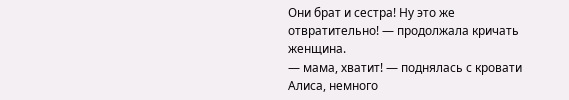Они брат и сестра! Ну это же отвратительно! — продолжала кричать женщина.
— мама, хватит! — поднялась с кровати Алиса, немного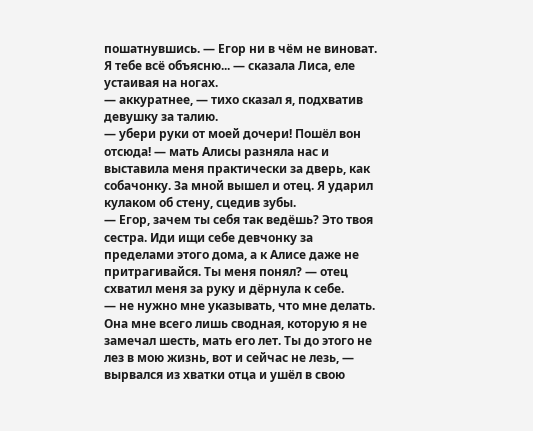пошатнувшись. — Егор ни в чём не виноват. Я тебе всё объясню... — сказала Лиса, еле устаивая на ногах.
— аккуратнее, — тихо сказал я, подхватив девушку за талию.
— убери руки от моей дочери! Пошёл вон отсюда! — мать Алисы разняла нас и выставила меня практически за дверь, как собачонку. За мной вышел и отец. Я ударил кулаком об стену, сцедив зубы.
— Егор, зачем ты себя так ведёшь? Это твоя сестра. Иди ищи себе девчонку за пределами этого дома, а к Алисе даже не притрагивайся. Ты меня понял? — отец схватил меня за руку и дёрнула к себе.
— не нужно мне указывать, что мне делать. Она мне всего лишь сводная, которую я не замечал шесть, мать его лет. Ты до этого не лез в мою жизнь, вот и сейчас не лезь, — вырвался из хватки отца и ушёл в свою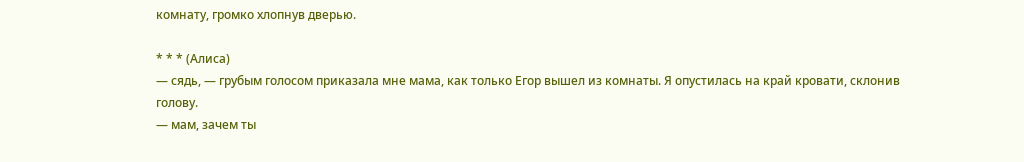комнату, громко хлопнув дверью.

* * * (Алиса)
— сядь, — грубым голосом приказала мне мама, как только Егор вышел из комнаты. Я опустилась на край кровати, склонив голову.
— мам, зачем ты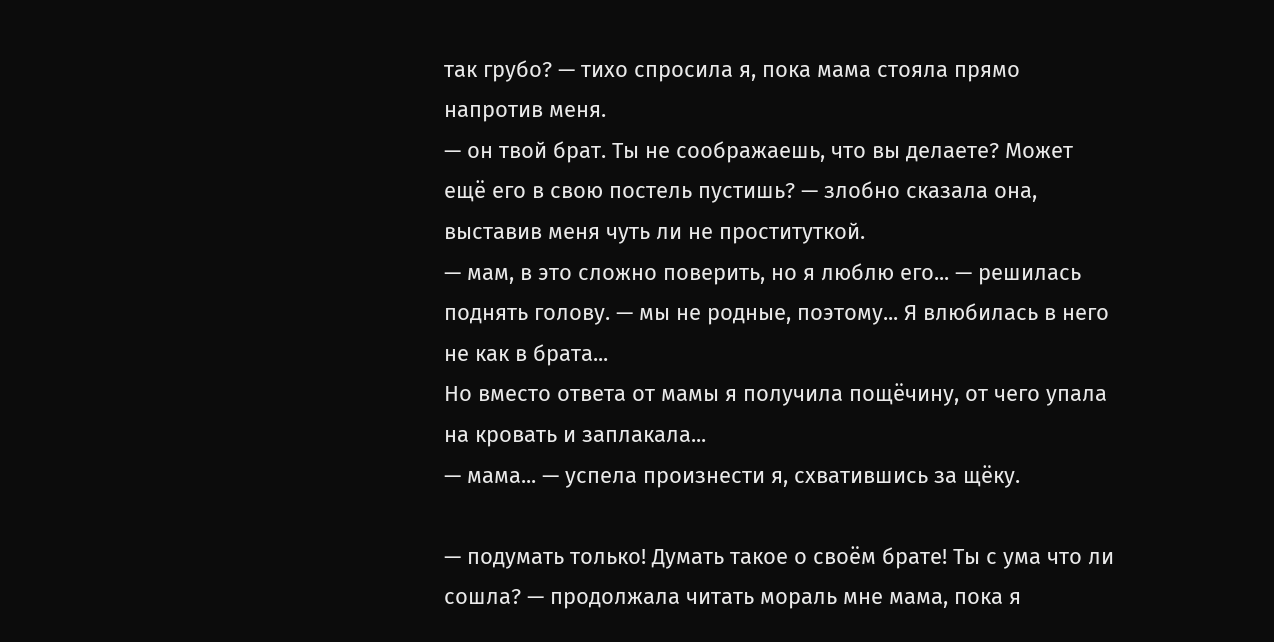так грубо? — тихо спросила я, пока мама стояла прямо напротив меня.
— он твой брат. Ты не соображаешь, что вы делаете? Может ещё его в свою постель пустишь? — злобно сказала она, выставив меня чуть ли не проституткой.
— мам, в это сложно поверить, но я люблю его... — решилась поднять голову. — мы не родные, поэтому... Я влюбилась в него не как в брата...
Но вместо ответа от мамы я получила пощёчину, от чего упала на кровать и заплакала...
— мама... — успела произнести я, схватившись за щёку.

— подумать только! Думать такое о своём брате! Ты с ума что ли сошла? — продолжала читать мораль мне мама, пока я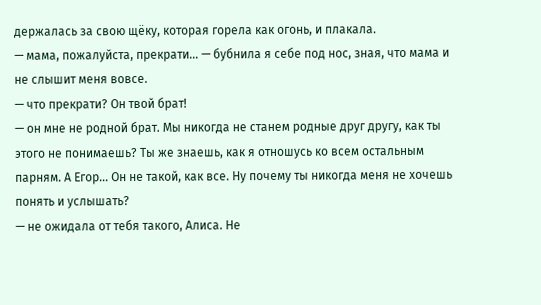держалась за свою щёку, которая горела как огонь, и плакала.
— мама, пожалуйста, прекрати... — бубнила я себе под нос, зная, что мама и не слышит меня вовсе.
— что прекрати? Он твой брат!
— он мне не родной брат. Мы никогда не станем родные друг другу, как ты этого не понимаешь? Ты же знаешь, как я отношусь ко всем остальным парням. А Егор... Он не такой, как все. Ну почему ты никогда меня не хочешь понять и услышать?
— не ожидала от тебя такого, Алиса. Не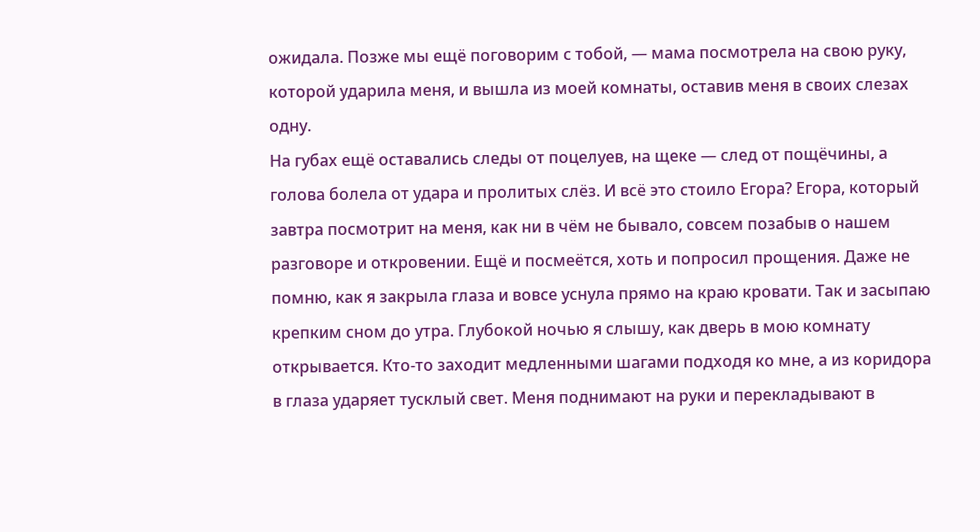ожидала. Позже мы ещё поговорим с тобой, — мама посмотрела на свою руку, которой ударила меня, и вышла из моей комнаты, оставив меня в своих слезах одну.
На губах ещё оставались следы от поцелуев, на щеке — след от пощёчины, а голова болела от удара и пролитых слёз. И всё это стоило Егора? Егора, который завтра посмотрит на меня, как ни в чём не бывало, совсем позабыв о нашем разговоре и откровении. Ещё и посмеётся, хоть и попросил прощения. Даже не помню, как я закрыла глаза и вовсе уснула прямо на краю кровати. Так и засыпаю крепким сном до утра. Глубокой ночью я слышу, как дверь в мою комнату открывается. Кто-то заходит медленными шагами подходя ко мне, а из коридора в глаза ударяет тусклый свет. Меня поднимают на руки и перекладывают в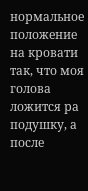нормальное положение на кровати так, что моя голова ложится ра подушку, а после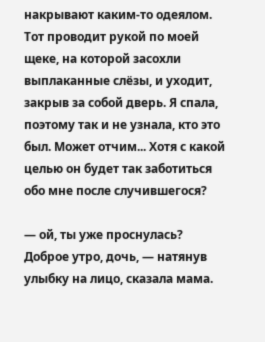накрывают каким-то одеялом. Тот проводит рукой по моей щеке, на которой засохли выплаканные слёзы, и уходит, закрыв за собой дверь. Я спала, поэтому так и не узнала, кто это был. Может отчим... Хотя с какой целью он будет так заботиться обо мне после случившегося?

— ой, ты уже проснулась? Доброе утро, дочь, — натянув улыбку на лицо, сказала мама.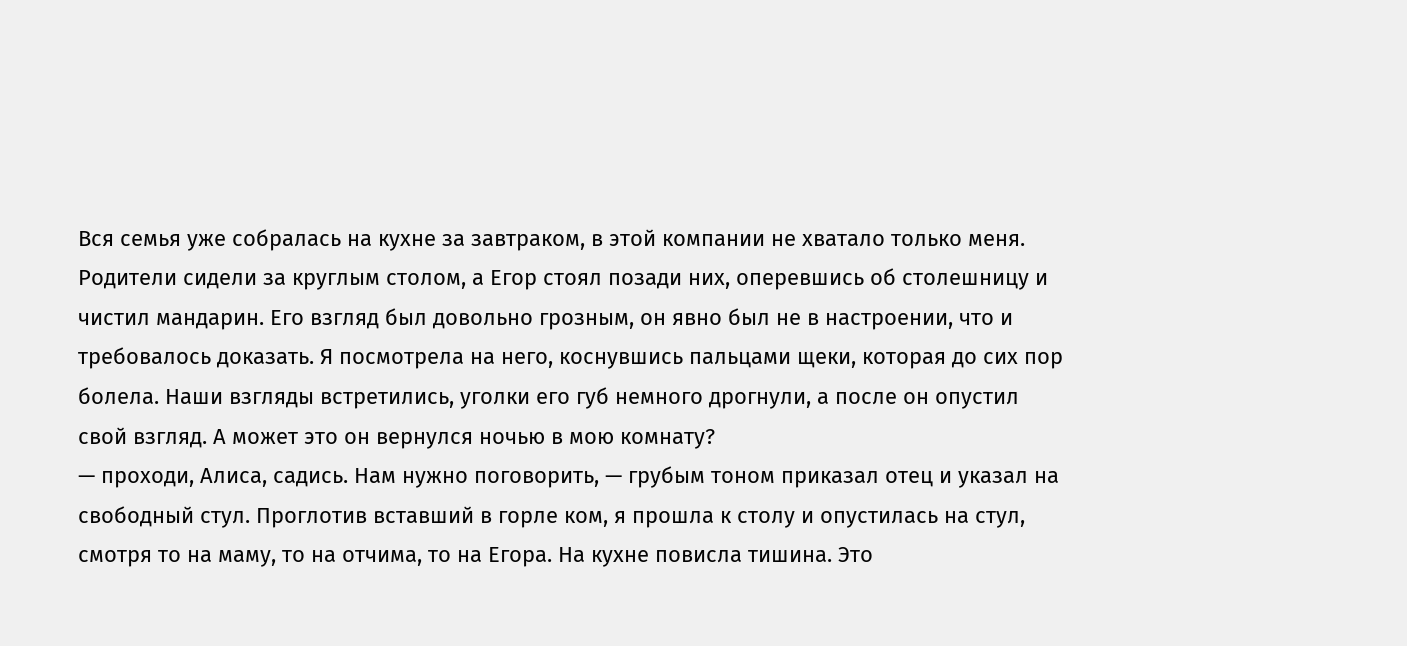Вся семья уже собралась на кухне за завтраком, в этой компании не хватало только меня. Родители сидели за круглым столом, а Егор стоял позади них, оперевшись об столешницу и чистил мандарин. Его взгляд был довольно грозным, он явно был не в настроении, что и требовалось доказать. Я посмотрела на него, коснувшись пальцами щеки, которая до сих пор болела. Наши взгляды встретились, уголки его губ немного дрогнули, а после он опустил свой взгляд. А может это он вернулся ночью в мою комнату?
— проходи, Алиса, садись. Нам нужно поговорить, — грубым тоном приказал отец и указал на свободный стул. Проглотив вставший в горле ком, я прошла к столу и опустилась на стул, смотря то на маму, то на отчима, то на Егора. На кухне повисла тишина. Это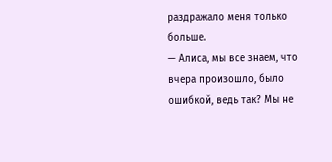раздражало меня только больше.
— Алиса, мы все знаем, что вчера произошло, было ошибкой, ведь так? Мы не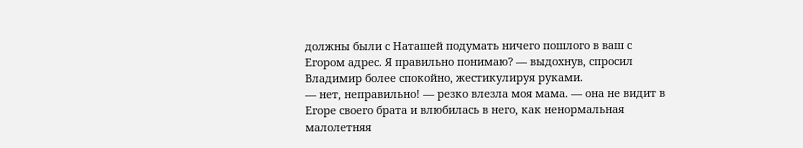должны были с Наташей подумать ничего пошлого в ваш с Егором адрес. Я правильно понимаю? — выдохнув, спросил Владимир более спокойно, жестикулируя руками.
— нет, неправильно! — резко влезла моя мама. — она не видит в Егоре своего брата и влюбилась в него, как ненормальная малолетняя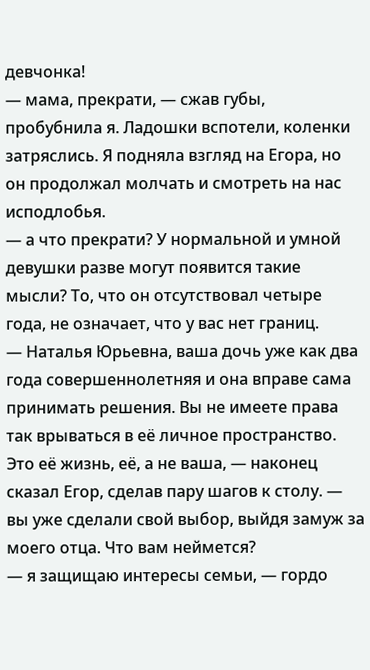девчонка!
— мама, прекрати, — сжав губы, пробубнила я. Ладошки вспотели, коленки затряслись. Я подняла взгляд на Егора, но он продолжал молчать и смотреть на нас исподлобья.
— а что прекрати? У нормальной и умной девушки разве могут появится такие мысли? То, что он отсутствовал четыре года, не означает, что у вас нет границ.
— Наталья Юрьевна, ваша дочь уже как два года совершеннолетняя и она вправе сама принимать решения. Вы не имеете права так врываться в её личное пространство. Это её жизнь, её, а не ваша, — наконец сказал Егор, сделав пару шагов к столу. — вы уже сделали свой выбор, выйдя замуж за моего отца. Что вам неймется?
— я защищаю интересы семьи, — гордо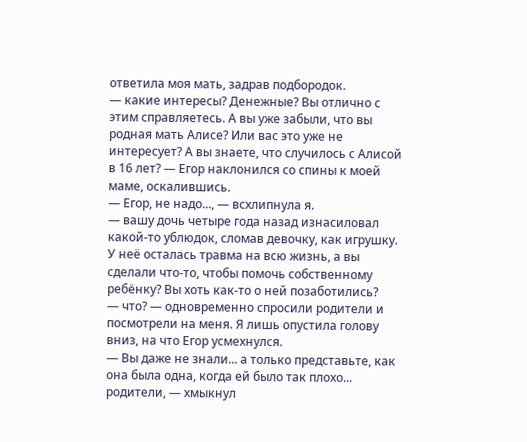ответила моя мать, задрав подбородок.
— какие интересы? Денежные? Вы отлично с этим справляетесь. А вы уже забыли, что вы родная мать Алисе? Или вас это уже не интересует? А вы знаете, что случилось с Алисой в 16 лет? — Егор наклонился со спины к моей маме, оскалившись.
— Егор, не надо..., — всхлипнула я.
— вашу дочь четыре года назад изнасиловал какой-то ублюдок, сломав девочку, как игрушку. У неё осталась травма на всю жизнь, а вы сделали что-то, чтобы помочь собственному ребёнку? Вы хоть как-то о ней позаботились?
— что? — одновременно спросили родители и посмотрели на меня. Я лишь опустила голову вниз, на что Егор усмехнулся.
— Вы даже не знали... а только представьте, как она была одна, когда ей было так плохо... родители, — хмыкнул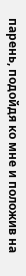парень, подойдя ко мне и положив на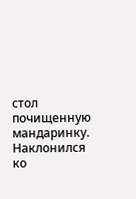стол почищенную мандаринку. Наклонился ко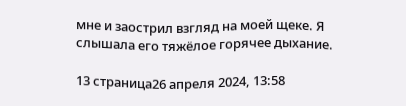мне и заострил взгляд на моей щеке. Я слышала его тяжёлое горячее дыхание.

13 страница26 апреля 2024, 13:58